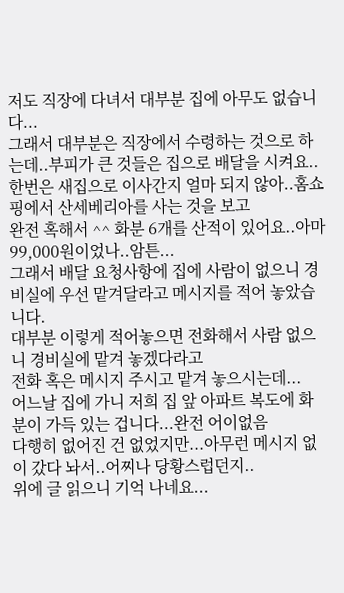저도 직장에 다녀서 대부분 집에 아무도 없습니다...
그래서 대부분은 직장에서 수령하는 것으로 하는데..부피가 큰 것들은 집으로 배달을 시켜요..
한번은 새집으로 이사간지 얼마 되지 않아..홈쇼핑에서 산세베리아를 사는 것을 보고
완전 혹해서 ^^ 화분 6개를 산적이 있어요..아마 99,000원이었나..암튼...
그래서 배달 요청사항에 집에 사람이 없으니 경비실에 우선 맡겨달라고 메시지를 적어 놓았습니다.
대부분 이렇게 적어놓으면 전화해서 사람 없으니 경비실에 맡겨 놓겠다라고
전화 혹은 메시지 주시고 맡겨 놓으시는데...
어느날 집에 가니 저희 집 앞 아파트 복도에 화분이 가득 있는 겁니다...완전 어이없음
다행히 없어진 건 없었지만...아무런 메시지 없이 갔다 놔서..어찌나 당황스럽던지..
위에 글 읽으니 기억 나네요...